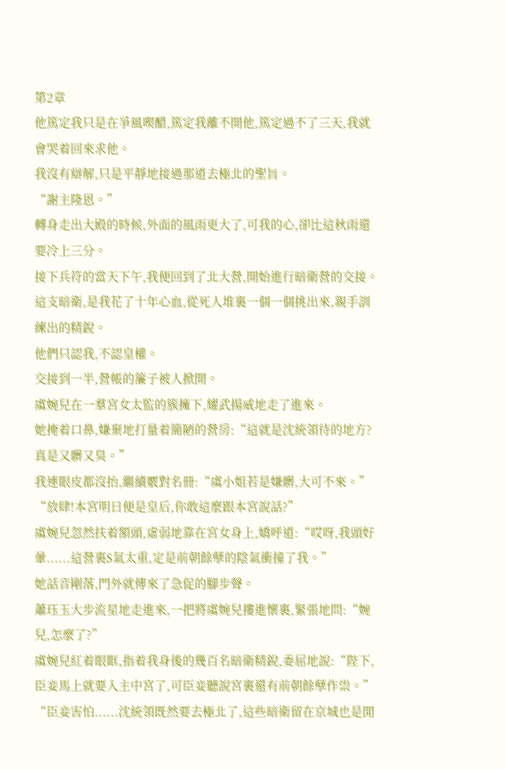第2章
他篤定我只是在爭風喫醋,篤定我離不開他,篤定過不了三天,我就會哭着回來求他。
我沒有辯解,只是平靜地接過那道去極北的聖旨。
“謝主隆恩。”
轉身走出大殿的時候,外面的風雨更大了,可我的心,卻比這秋雨還要冷上三分。
接下兵符的當天下午,我便回到了北大營,開始進行暗衛營的交接。
這支暗衛,是我花了十年心血,從死人堆裏一個一個挑出來,親手訓練出的精銳。
他們只認我,不認皇權。
交接到一半,營帳的簾子被人掀開。
虞婉兒在一羣宮女太監的簇擁下,耀武揚威地走了進來。
她掩着口鼻,嫌棄地打量着簡陋的營房:“這就是沈統領待的地方?真是又髒又臭。”
我連眼皮都沒抬,繼續覈對名冊:“虞小姐若是嫌髒,大可不來。”
“放肆!本宮明日便是皇后,你敢這麼跟本宮說話?”
虞婉兒忽然扶着額頭,虛弱地靠在宮女身上,嬌呼道:“哎呀,我頭好暈......這營裏S氣太重,定是前朝餘孽的陰氣衝撞了我。”
她話音剛落,門外就傳來了急促的腳步聲。
蕭珏玉大步流星地走進來,一把將虞婉兒摟進懷裏,緊張地問:“婉兒,怎麼了?”
虞婉兒紅着眼眶,指着我身後的幾百名暗衛精銳,委屈地說:“陛下,臣妾馬上就要入主中宮了,可臣妾聽說宮裏還有前朝餘孽作祟。”
“臣妾害怕......沈統領既然要去極北了,這些暗衛留在京城也是閒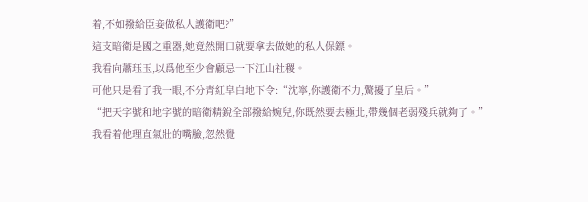着,不如撥給臣妾做私人護衛吧?”
這支暗衛是國之重器,她竟然開口就要拿去做她的私人保鏢。
我看向蕭珏玉,以爲他至少會顧忌一下江山社稷。
可他只是看了我一眼,不分青紅皁白地下令:“沈寧,你護衛不力,驚擾了皇后。”
“把天字號和地字號的暗衛精銳全部撥給婉兒,你既然要去極北,帶幾個老弱殘兵就夠了。”
我看着他理直氣壯的嘴臉,忽然覺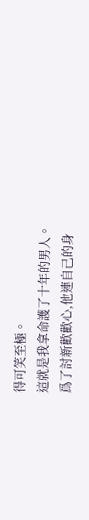得可笑至極。
這就是我拿命護了十年的男人。
爲了討新歡歡心,他連自己的身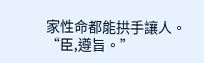家性命都能拱手讓人。
“臣,遵旨。”